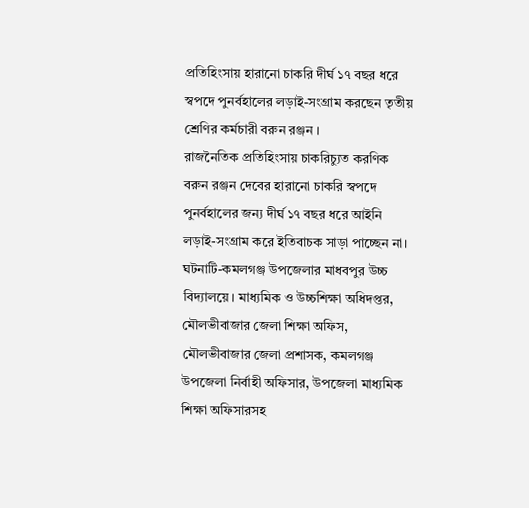প্রতিহিংসায় হারানো চাকরি দীর্ঘ ১৭ বছর ধরে স্বপদে পুনর্বহালের লড়াই-সংগ্রাম করছেন তৃতীয় শ্রেণির কর্মচারী বরুন রঞ্জন ।
রাজনৈতিক প্রতিহিংসায় চাকরিচ্যুত করণিক বরুন রঞ্জন দেবের হারানো চাকরি স্বপদে পুনর্বহালের জন্য দীর্ঘ ১৭ বছর ধরে আইনি লড়াই-সংগ্রাম করে ইতিবাচক সাড়া পাচ্ছেন না।
ঘটনাটি-কমলগঞ্জ উপজেলার মাধবপুর উচ্চ বিদ্যালয়ে। মাধ্যমিক ও উচ্চশিক্ষা অধিদপ্তর, মৌলভীবাজার জেলা শিক্ষা অফিস, মৌলভীবাজার জেলা প্রশাসক, কমলগঞ্জ উপজেলা নির্বাহী অফিসার, উপজেলা মাধ্যমিক শিক্ষা অফিসারসহ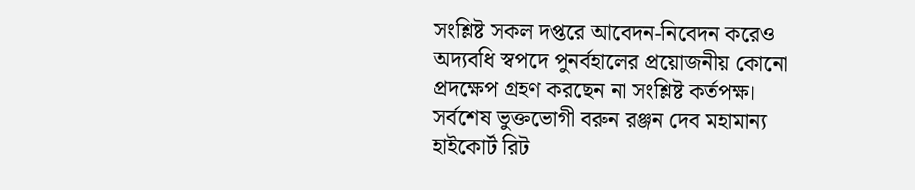সংশ্লিষ্ট সকল দপ্তরে আবেদন-নিবেদন করেও অদ্যবধি স্বপদে পুনর্বহালের প্রয়োজনীয় কোনো প্রদক্ষেপ গ্রহণ করছেন না সংশ্লিষ্ট কর্তপক্ষ।
সর্বশেষ ভুক্তভোগী বরুন রঞ্জন দেব মহামান্য হাইকোর্ট রিট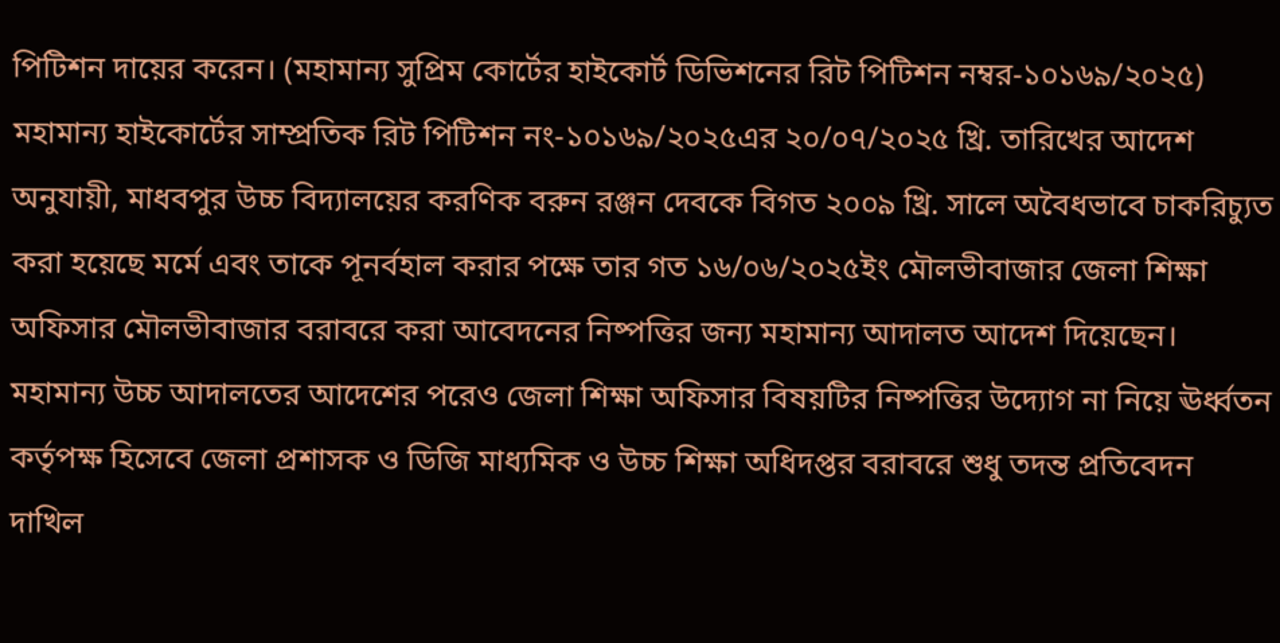পিটিশন দায়ের করেন। (মহামান্য সুপ্রিম কোর্টের হাইকোর্ট ডিভিশনের রিট পিটিশন নম্বর-১০১৬৯/২০২৫) মহামান্য হাইকোর্টের সাম্প্রতিক রিট পিটিশন নং-১০১৬৯/২০২৫এর ২০/০৭/২০২৫ খ্রি. তারিখের আদেশ অনুযায়ী, মাধবপুর উচ্চ বিদ্যালয়ের করণিক বরুন রঞ্জন দেবকে বিগত ২০০৯ খ্রি. সালে অবৈধভাবে চাকরিচ্যুত করা হয়েছে মর্মে এবং তাকে পূনর্বহাল করার পক্ষে তার গত ১৬/০৬/২০২৫ইং মৌলভীবাজার জেলা শিক্ষা অফিসার মৌলভীবাজার বরাবরে করা আবেদনের নিষ্পত্তির জন্য মহামান্য আদালত আদেশ দিয়েছেন।
মহামান্য উচ্চ আদালতের আদেশের পরেও জেলা শিক্ষা অফিসার বিষয়টির নিষ্পত্তির উদ্যোগ না নিয়ে ঊর্ধ্বতন কর্তৃপক্ষ হিসেবে জেলা প্রশাসক ও ডিজি মাধ্যমিক ও উচ্চ শিক্ষা অধিদপ্তর বরাবরে শুধু তদন্ত প্রতিবেদন দাখিল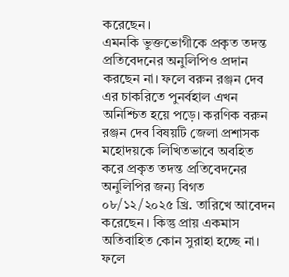করেছেন।
এমনকি ভুক্তভোগীকে প্রকৃত তদন্ত প্রতিবেদনের অনুলিপিও প্রদান করছেন না। ফলে বরুন রঞ্জন দেব এর চাকরিতে পুনর্বহাল এখন অনিশ্চিত হয়ে পড়ে। করণিক বরুন রঞ্জন দেব বিষয়টি জেলা প্রশাসক মহোদয়কে লিখিতভাবে অবহিত করে প্রকৃত তদন্ত প্রতিবেদনের অনুলিপির জন্য বিগত ০৮/১২/২০২৫ খ্রি. তারিখে আবেদন করেছেন। কিন্তু প্রায় একমাস অতিবাহিত কোন সুরাহা হচ্ছে না। ফলে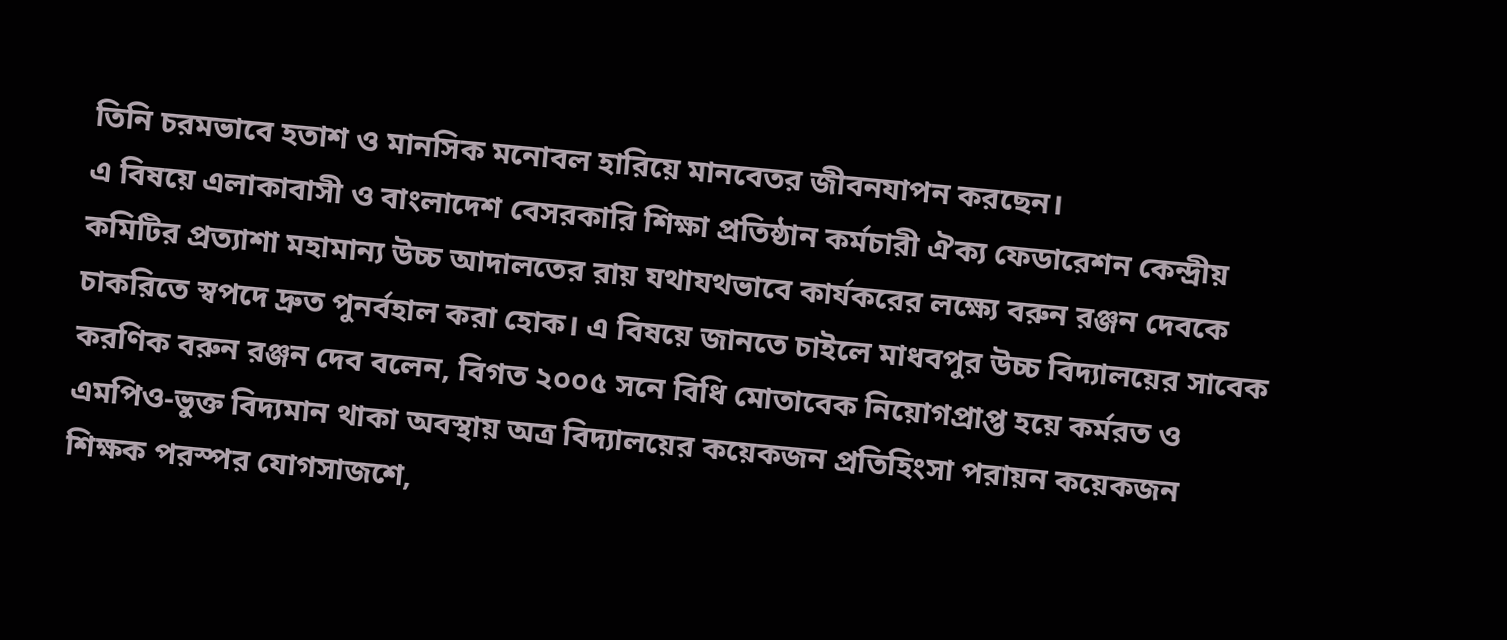তিনি চরমভাবে হতাশ ও মানসিক মনোবল হারিয়ে মানবেতর জীবনযাপন করছেন।
এ বিষয়ে এলাকাবাসী ও বাংলাদেশ বেসরকারি শিক্ষা প্রতিষ্ঠান কর্মচারী ঐক্য ফেডারেশন কেন্দ্রীয় কমিটির প্রত্যাশা মহামান্য উচ্চ আদালতের রায় যথাযথভাবে কার্যকরের লক্ষ্যে বরুন রঞ্জন দেবকে চাকরিতে স্বপদে দ্রুত পুনর্বহাল করা হোক। এ বিষয়ে জানতে চাইলে মাধবপুর উচ্চ বিদ্যালয়ের সাবেক করণিক বরুন রঞ্জন দেব বলেন, বিগত ২০০৫ সনে বিধি মোতাবেক নিয়োগপ্রাপ্ত হয়ে কর্মরত ও এমপিও-ভুক্ত বিদ্যমান থাকা অবস্থায় অত্র বিদ্যালয়ের কয়েকজন প্রতিহিংসা পরায়ন কয়েকজন শিক্ষক পরস্পর যোগসাজশে,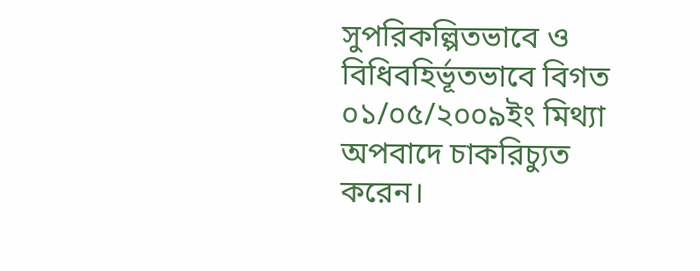সুপরিকল্পিতভাবে ও বিধিবহির্ভূতভাবে বিগত ০১/০৫/২০০৯ইং মিথ্যা অপবাদে চাকরিচ্যুত করেন।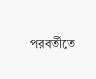পরবর্তীতে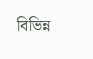বিভিন্ন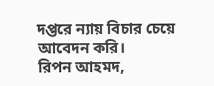দপ্তরে ন্যায় বিচার চেয়ে আবেদন করি।
রিপন আহমদ,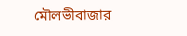মৌলভীবাজার